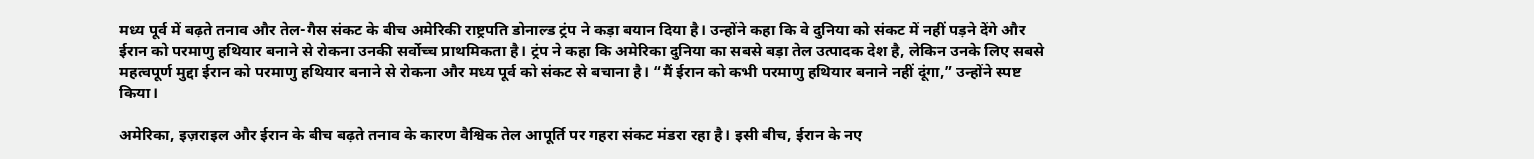मध्य पूर्व में बढ़ते तनाव और तेल-गैस संकट के बीच अमेरिकी राष्ट्रपति डोनाल्ड ट्रंप ने कड़ा बयान दिया है। उन्होंने कहा कि वे दुनिया को संकट में नहीं पड़ने देंगे और ईरान को परमाणु हथियार बनाने से रोकना उनकी सर्वोच्च प्राथमिकता है। ट्रंप ने कहा कि अमेरिका दुनिया का सबसे बड़ा तेल उत्पादक देश है, लेकिन उनके लिए सबसे महत्वपूर्ण मुद्दा ईरान को परमाणु हथियार बनाने से रोकना और मध्य पूर्व को संकट से बचाना है। “मैं ईरान को कभी परमाणु हथियार बनाने नहीं दूंगा,” उन्होंने स्पष्ट किया।

अमेरिका, इज़राइल और ईरान के बीच बढ़ते तनाव के कारण वैश्विक तेल आपूर्ति पर गहरा संकट मंडरा रहा है। इसी बीच, ईरान के नए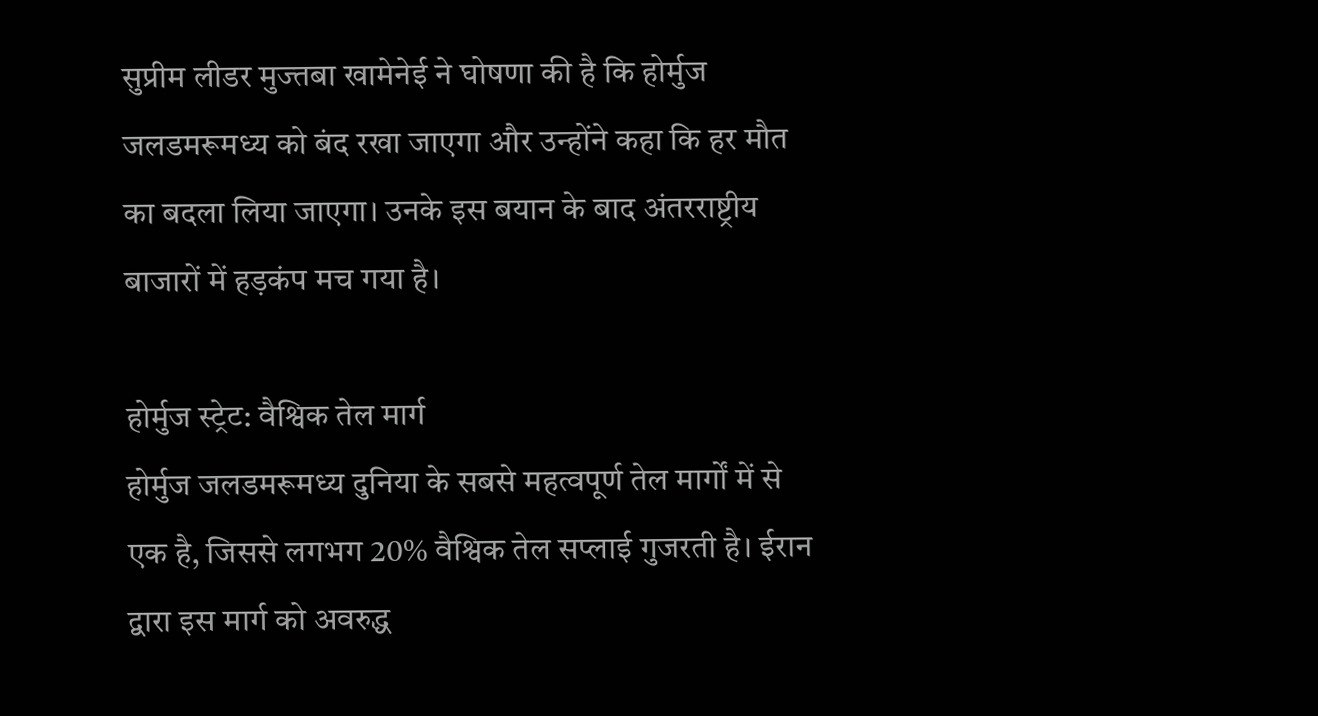सुप्रीम लीडर मुज्तबा खामेनेई ने घोषणा की है कि होर्मुज जलडमरूमध्य को बंद रखा जाएगा और उन्होंने कहा कि हर मौत का बदला लिया जाएगा। उनके इस बयान के बाद अंतरराष्ट्रीय बाजारों में हड़कंप मच गया है।

होर्मुज स्ट्रेट: वैश्विक तेल मार्ग
होर्मुज जलडमरूमध्य दुनिया के सबसे महत्वपूर्ण तेल मार्गों में से एक है, जिससे लगभग 20% वैश्विक तेल सप्लाई गुजरती है। ईरान द्वारा इस मार्ग को अवरुद्ध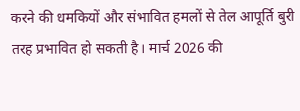करने की धमकियों और संभावित हमलों से तेल आपूर्ति बुरी तरह प्रभावित हो सकती है। मार्च 2026 की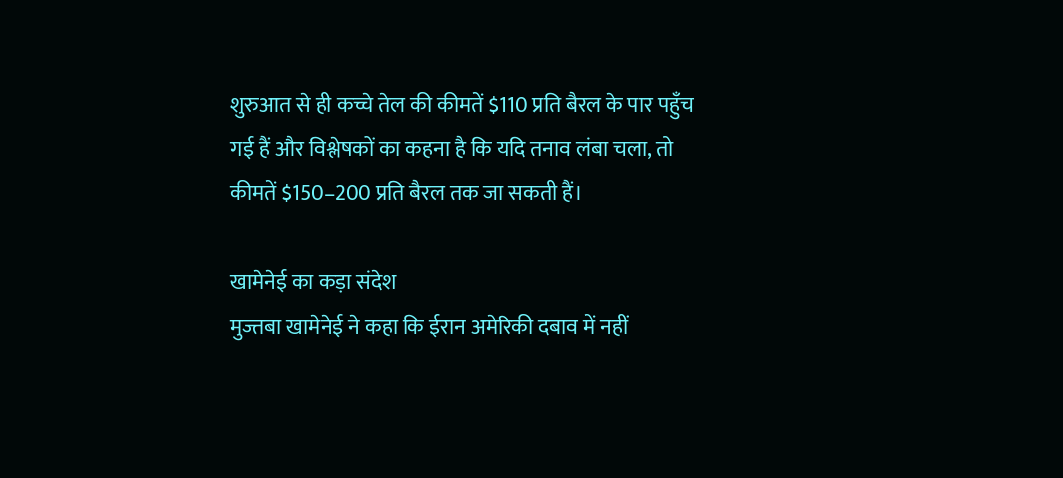शुरुआत से ही कच्चे तेल की कीमतें $110 प्रति बैरल के पार पहुँच गई हैं और विश्लेषकों का कहना है कि यदि तनाव लंबा चला, तो कीमतें $150–200 प्रति बैरल तक जा सकती हैं।

खामेनेई का कड़ा संदेश
मुज्तबा खामेनेई ने कहा कि ईरान अमेरिकी दबाव में नहीं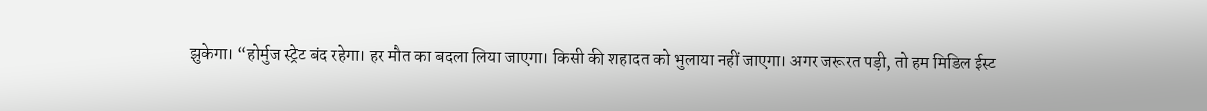झुकेगा। “होर्मुज स्ट्रेट बंद रहेगा। हर मौत का बदला लिया जाएगा। किसी की शहादत को भुलाया नहीं जाएगा। अगर जरूरत पड़ी, तो हम मिडिल ईस्ट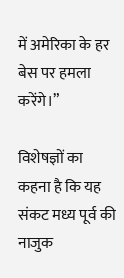में अमेरिका के हर बेस पर हमला करेंगे।”

विशेषज्ञों का कहना है कि यह संकट मध्य पूर्व की नाजुक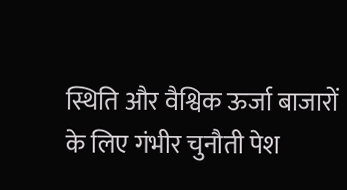स्थिति और वैश्विक ऊर्जा बाजारों के लिए गंभीर चुनौती पेश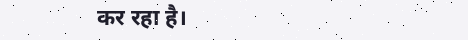कर रहा है।